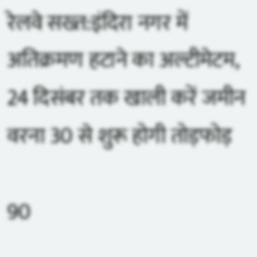रेलवे सख्त:इंदिरा नगर में अतिक्रमण हटाने का अल्टीमेटम, 24 दिसंबर तक खाली करें जमीन वरना 30 से शुरू होगी तोड़फोड़

90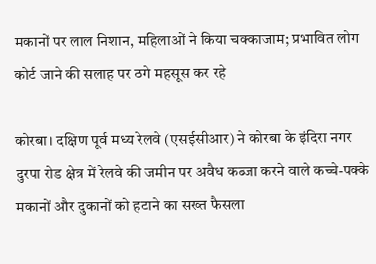मकानों पर लाल निशान, महिलाओं ने किया चक्काजाम; प्रभावित लोग कोर्ट जाने की सलाह पर ठगे महसूस कर रहे

कोरबा। दक्षिण पूर्व मध्य रेलवे (एसईसीआर) ने कोरबा के इंदिरा नगर दुरपा रोड क्षेत्र में रेलवे की जमीन पर अवैध कब्जा करने वाले कच्चे-पक्के मकानों और दुकानों को हटाने का सख्त फैसला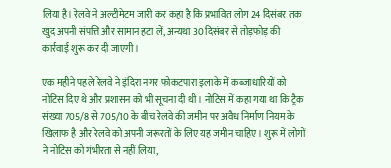लिया है। रेलवे ने अल्टीमेटम जारी कर कहा है कि प्रभावित लोग 24 दिसंबर तक खुद अपनी संपत्ति और सामान हटा लें, अन्यथा 30 दिसंबर से तोड़फोड़ की कार्रवाई शुरू कर दी जाएगी।

एक महीने पहले रेलवे ने इंदिरा नगर फोकटपारा इलाके में कब्जाधारियों को नोटिस दिए थे और प्रशासन को भी सूचना दी थी। नोटिस में कहा गया था कि ट्रैक संख्या 705/8 से 705/10 के बीच रेलवे की जमीन पर अवैध निर्माण नियम के खिलाफ है और रेलवे को अपनी जरूरतों के लिए यह जमीन चाहिए। शुरू में लोगों ने नोटिस को गंभीरता से नहीं लिया,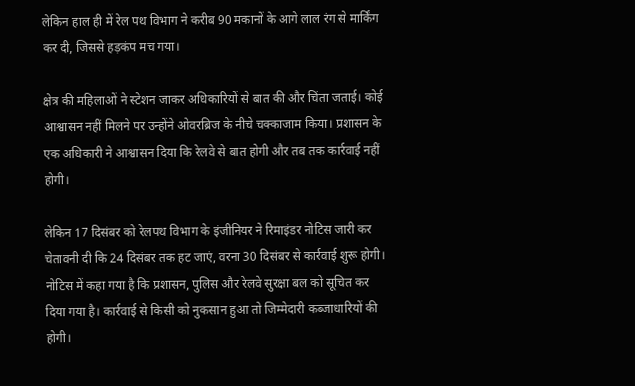लेकिन हाल ही में रेल पथ विभाग ने करीब 90 मकानों के आगे लाल रंग से मार्किंग कर दी, जिससे हड़कंप मच गया।

क्षेत्र की महिलाओं ने स्टेशन जाकर अधिकारियों से बात की और चिंता जताई। कोई आश्वासन नहीं मिलने पर उन्होंने ओवरब्रिज के नीचे चक्काजाम किया। प्रशासन के एक अधिकारी ने आश्वासन दिया कि रेलवे से बात होगी और तब तक कार्रवाई नहीं होगी।

लेकिन 17 दिसंबर को रेलपथ विभाग के इंजीनियर ने रिमाइंडर नोटिस जारी कर चेतावनी दी कि 24 दिसंबर तक हट जाएं, वरना 30 दिसंबर से कार्रवाई शुरू होगी। नोटिस में कहा गया है कि प्रशासन, पुलिस और रेलवे सुरक्षा बल को सूचित कर दिया गया है। कार्रवाई से किसी को नुकसान हुआ तो जिम्मेदारी कब्जाधारियों की होगी।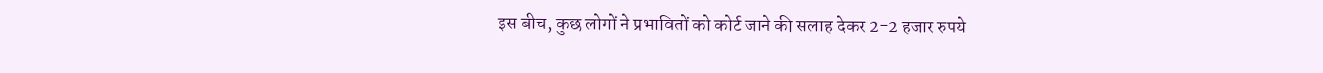इस बीच, कुछ लोगों ने प्रभावितों को कोर्ट जाने की सलाह देकर 2-2 हजार रुपये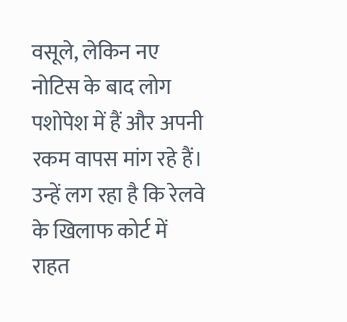वसूले, लेकिन नए नोटिस के बाद लोग पशोपेश में हैं और अपनी रकम वापस मांग रहे हैं। उन्हें लग रहा है कि रेलवे के खिलाफ कोर्ट में राहत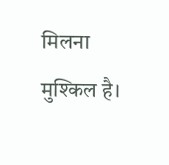मिलना मुश्किल है।